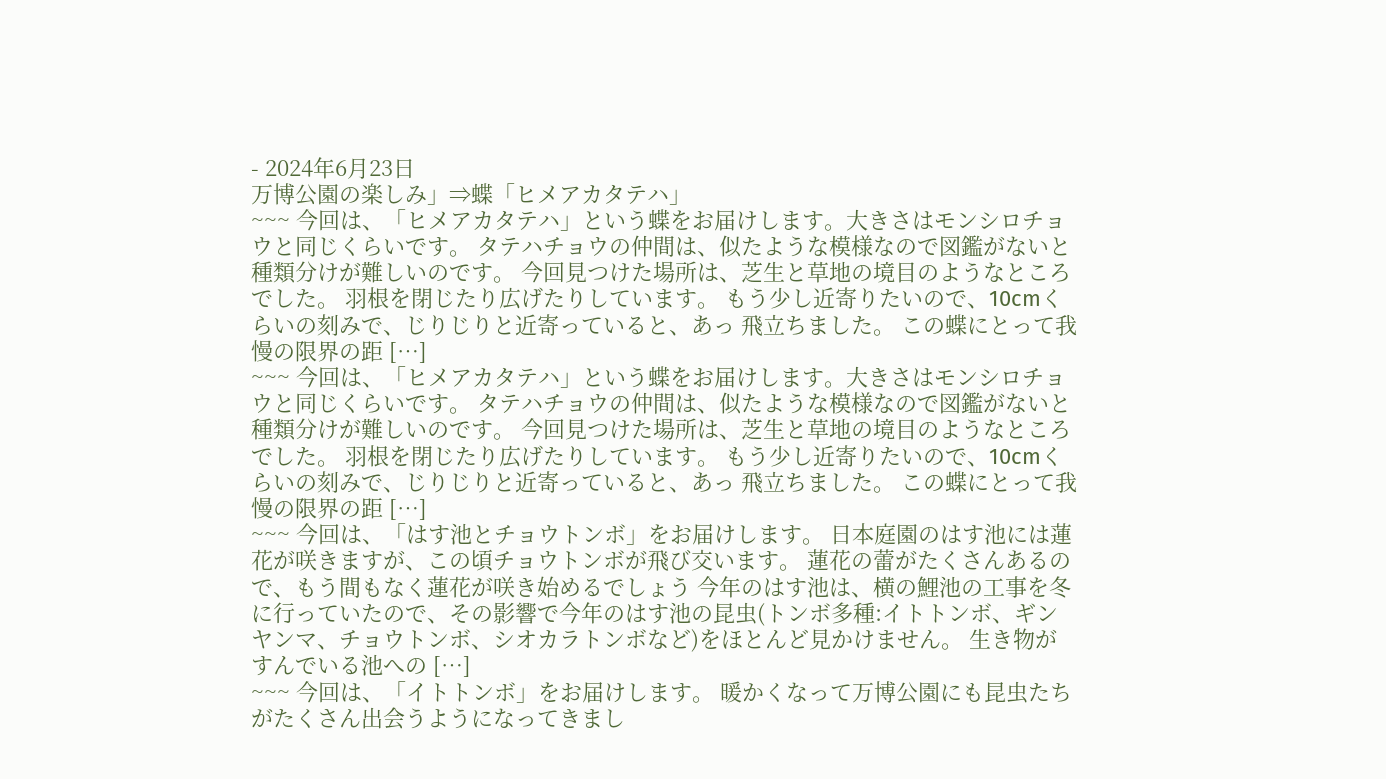- 2024年6月23日
万博公園の楽しみ」⇒蝶「ヒメアカタテハ」
~~~ 今回は、「ヒメアカタテハ」という蝶をお届けします。大きさはモンシロチョウと同じくらいです。 タテハチョウの仲間は、似たような模様なので図鑑がないと種類分けが難しいのです。 今回見つけた場所は、芝生と草地の境目のようなところでした。 羽根を閉じたり広げたりしています。 もう少し近寄りたいので、10cmくらいの刻みで、じりじりと近寄っていると、あっ 飛立ちました。 この蝶にとって我慢の限界の距 […]
~~~ 今回は、「ヒメアカタテハ」という蝶をお届けします。大きさはモンシロチョウと同じくらいです。 タテハチョウの仲間は、似たような模様なので図鑑がないと種類分けが難しいのです。 今回見つけた場所は、芝生と草地の境目のようなところでした。 羽根を閉じたり広げたりしています。 もう少し近寄りたいので、10cmくらいの刻みで、じりじりと近寄っていると、あっ 飛立ちました。 この蝶にとって我慢の限界の距 […]
~~~ 今回は、「はす池とチョウトンボ」をお届けします。 日本庭園のはす池には蓮花が咲きますが、この頃チョウトンボが飛び交います。 蓮花の蕾がたくさんあるので、もう間もなく蓮花が咲き始めるでしょう 今年のはす池は、横の鯉池の工事を冬に行っていたので、その影響で今年のはす池の昆虫(トンボ多種:イトトンボ、ギンヤンマ、チョウトンボ、シオカラトンボなど)をほとんど見かけません。 生き物がすんでいる池への […]
~~~ 今回は、「イトトンボ」をお届けします。 暖かくなって万博公園にも昆虫たちがたくさん出会うようになってきまし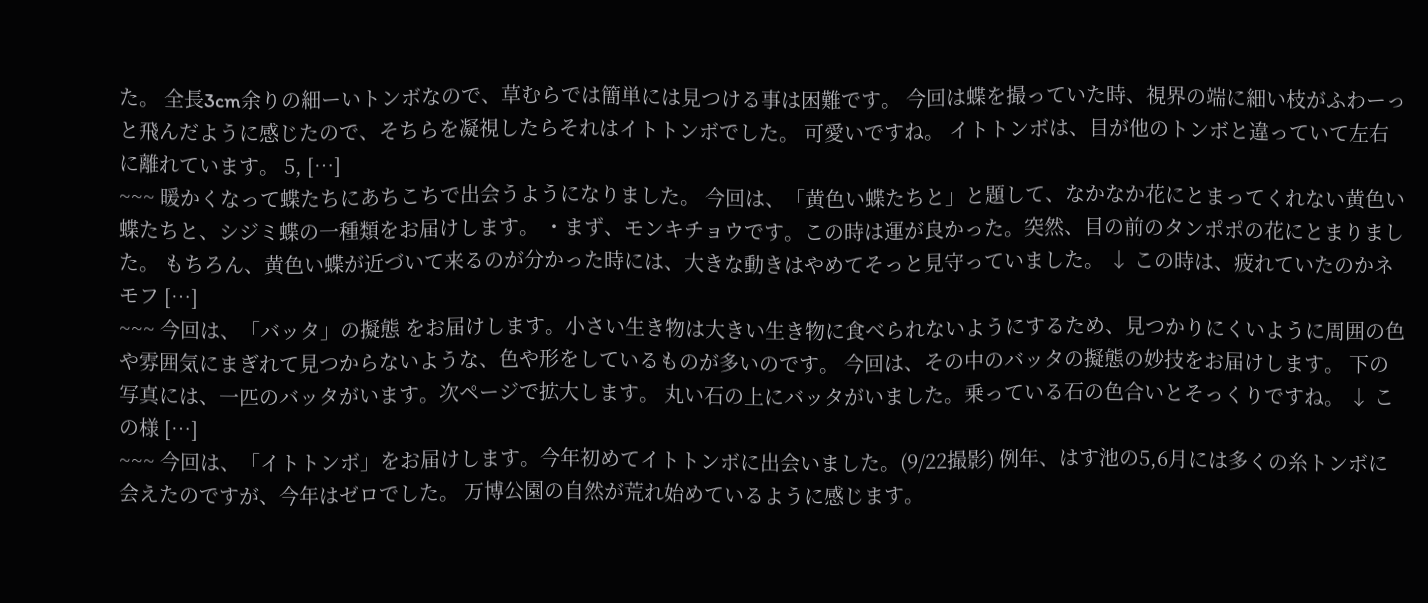た。 全長3cm余りの細ーいトンボなので、草むらでは簡単には見つける事は困難です。 今回は蝶を撮っていた時、視界の端に細い枝がふわーっと飛んだように感じたので、そちらを凝視したらそれはイトトンボでした。 可愛いですね。 イトトンボは、目が他のトンボと違っていて左右に離れています。 5, […]
~~~ 暖かくなって蝶たちにあちこちで出会うようになりました。 今回は、「黄色い蝶たちと」と題して、なかなか花にとまってくれない黄色い蝶たちと、シジミ蝶の一種類をお届けします。 ・まず、モンキチョウです。この時は運が良かった。突然、目の前のタンポポの花にとまりました。 もちろん、黄色い蝶が近づいて来るのが分かった時には、大きな動きはやめてそっと見守っていました。 ↓ この時は、疲れていたのかネモフ […]
~~~ 今回は、「バッタ」の擬態 をお届けします。小さい生き物は大きい生き物に食べられないようにするため、見つかりにくいように周囲の色や雰囲気にまぎれて見つからないような、色や形をしているものが多いのです。 今回は、その中のバッタの擬態の妙技をお届けします。 下の写真には、一匹のバッタがいます。次ページで拡大します。 丸い石の上にバッタがいました。乗っている石の色合いとそっくりですね。 ↓ この様 […]
~~~ 今回は、「イトトンボ」をお届けします。今年初めてイトトンボに出会いました。(9/22撮影) 例年、はす池の5,6月には多くの糸トンボに会えたのですが、今年はゼロでした。 万博公園の自然が荒れ始めているように感じます。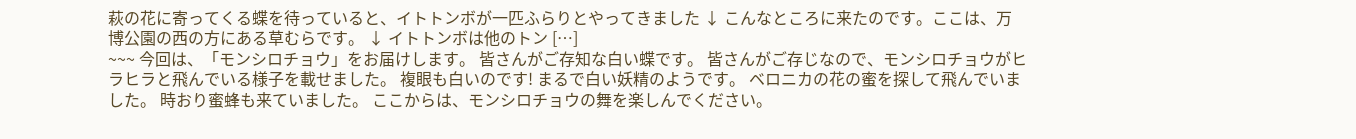萩の花に寄ってくる蝶を待っていると、イトトンボが一匹ふらりとやってきました ↓ こんなところに来たのです。ここは、万博公園の西の方にある草むらです。 ↓ イトトンボは他のトン […]
~~~ 今回は、「モンシロチョウ」をお届けします。 皆さんがご存知な白い蝶です。 皆さんがご存じなので、モンシロチョウがヒラヒラと飛んでいる様子を載せました。 複眼も白いのです! まるで白い妖精のようです。 ベロニカの花の蜜を探して飛んでいました。 時おり蜜蜂も来ていました。 ここからは、モンシロチョウの舞を楽しんでください。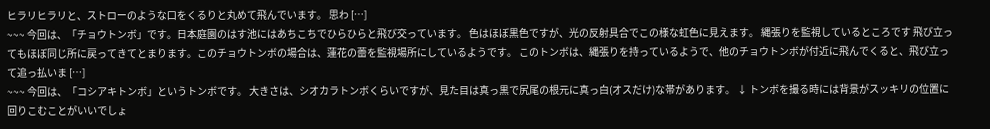ヒラリヒラリと、ストローのような口をくるりと丸めて飛んでいます。 思わ […]
~~~ 今回は、「チョウトンボ」です。日本庭園のはす池にはあちこちでひらひらと飛び交っています。 色はほぼ黒色ですが、光の反射具合でこの様な虹色に見えます。 縄張りを監視しているところです 飛び立ってもほぼ同じ所に戻ってきてとまります。このチョウトンボの場合は、蓮花の蕾を監視場所にしているようです。 このトンボは、縄張りを持っているようで、他のチョウトンボが付近に飛んでくると、飛び立って追っ払いま […]
~~~ 今回は、「コシアキトンボ」というトンボです。 大きさは、シオカラトンボくらいですが、見た目は真っ黒で尻尾の根元に真っ白(オスだけ)な帯があります。 ↓ トンボを撮る時には背景がスッキリの位置に回りこむことがいいでしょ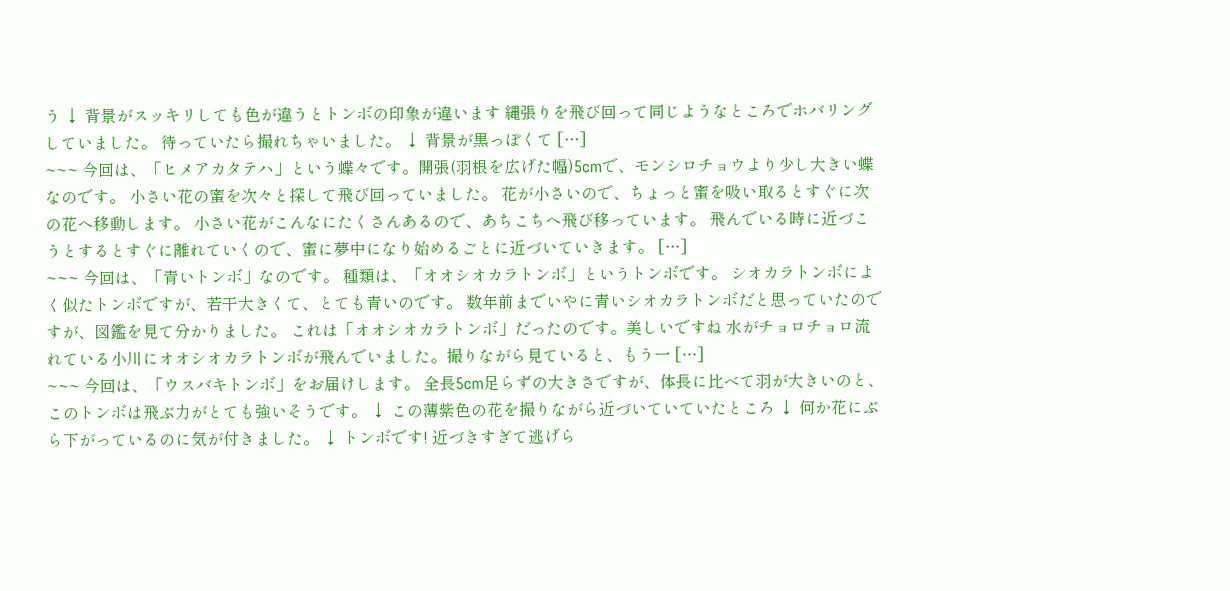う ↓ 背景がスッキリしても色が違うとトンボの印象が違います 縄張りを飛び回って同じようなところでホバリングしていました。 待っていたら撮れちゃいました。 ↓ 背景が黒っぽくて […]
~~~ 今回は、「ヒメアカタテハ」という蝶々です。開張(羽根を広げた幅)5cmで、モンシロチョウより少し大きい蝶なのです。 小さい花の蜜を次々と探して飛び回っていました。 花が小さいので、ちょっと蜜を吸い取るとすぐに次の花へ移動します。 小さい花がこんなにたくさんあるので、あちこちへ飛び移っています。 飛んでいる時に近づこうとするとすぐに離れていくので、蜜に夢中になり始めるごとに近づいていきます。 […]
~~~ 今回は、「青いトンボ」なのです。 種類は、「オオシオカラトンボ」というトンボです。 シオカラトンボによく似たトンボですが、若干大きくて、とても青いのです。 数年前までいやに青いシオカラトンボだと思っていたのですが、図鑑を見て分かりました。 これは「オオシオカラトンボ」だったのです。美しいですね 水がチョロチョロ流れている小川にオオシオカラトンボが飛んでいました。撮りながら見ていると、もう一 […]
~~~ 今回は、「ウスバキトンボ」をお届けします。 全長5cm足らずの大きさですが、体長に比べて羽が大きいのと、このトンボは飛ぶ力がとても強いそうです。 ↓ この薄紫色の花を撮りながら近づいていていたところ ↓ 何か花にぶら下がっているのに気が付きました。 ↓ トンボです! 近づきすぎて逃げら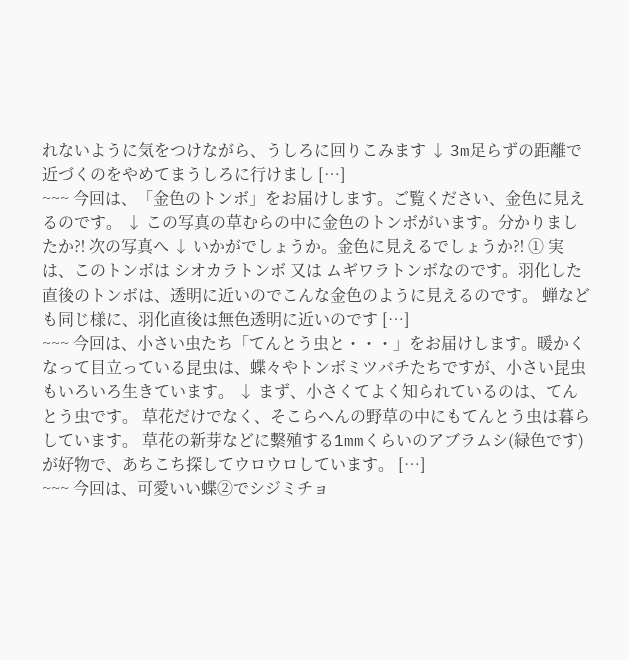れないように気をつけながら、うしろに回りこみます ↓ 3m足らずの距離で近づくのをやめてまうしろに行けまし […]
~~~ 今回は、「金色のトンボ」をお届けします。ご覧ください、金色に見えるのです。 ↓ この写真の草むらの中に金色のトンボがいます。分かりましたか⁈ 次の写真へ ↓ いかがでしょうか。金色に見えるでしょうか⁈ ① 実は、このトンボは シオカラトンボ 又は ムギワラトンボなのです。羽化した直後のトンボは、透明に近いのでこんな金色のように見えるのです。 蝉なども同じ様に、羽化直後は無色透明に近いのです […]
~~~ 今回は、小さい虫たち「てんとう虫と・・・」をお届けします。暖かくなって目立っている昆虫は、蝶々やトンボミツバチたちですが、小さい昆虫もいろいろ生きています。 ↓ まず、小さくてよく知られているのは、てんとう虫です。 草花だけでなく、そこらへんの野草の中にもてんとう虫は暮らしています。 草花の新芽などに繫殖する1mmくらいのアブラムシ(緑色です)が好物で、あちこち探してウロウロしています。 […]
~~~ 今回は、可愛いい蝶②でシジミチョ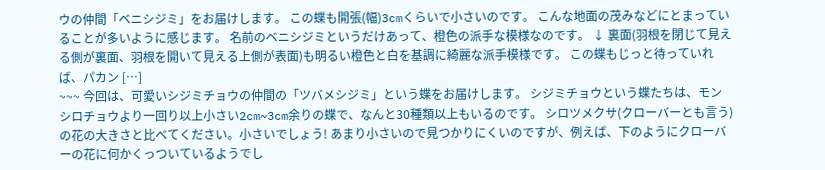ウの仲間「ベニシジミ」をお届けします。 この蝶も開張(幅)3cmくらいで小さいのです。 こんな地面の茂みなどにとまっていることが多いように感じます。 名前のベニシジミというだけあって、橙色の派手な模様なのです。 ↓ 裏面(羽根を閉じて見える側が裏面、羽根を開いて見える上側が表面)も明るい橙色と白を基調に綺麗な派手模様です。 この蝶もじっと待っていれば、パカン […]
~~~ 今回は、可愛いシジミチョウの仲間の「ツバメシジミ」という蝶をお届けします。 シジミチョウという蝶たちは、モンシロチョウより一回り以上小さい2cm~3cm余りの蝶で、なんと30種類以上もいるのです。 シロツメクサ(クローバーとも言う)の花の大きさと比べてください。小さいでしょう! あまり小さいので見つかりにくいのですが、例えば、下のようにクローバーの花に何かくっついているようでし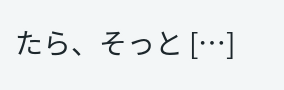たら、そっと […]